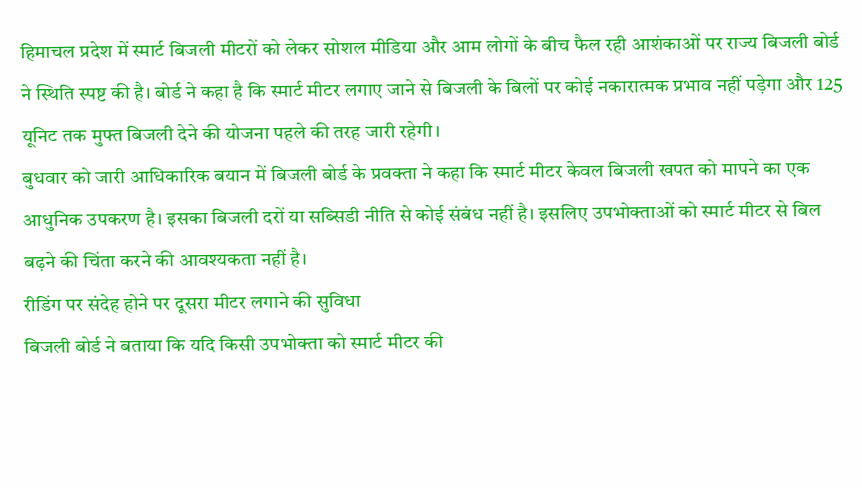हिमाचल प्रदेश में स्मार्ट बिजली मीटरों को लेकर सोशल मीडिया और आम लोगों के बीच फैल रही आशंकाओं पर राज्य बिजली बोर्ड ने स्थिति स्पष्ट की है। बोर्ड ने कहा है कि स्मार्ट मीटर लगाए जाने से बिजली के बिलों पर कोई नकारात्मक प्रभाव नहीं पड़ेगा और 125 यूनिट तक मुफ्त बिजली देने की योजना पहले की तरह जारी रहेगी।
बुधवार को जारी आधिकारिक बयान में बिजली बोर्ड के प्रवक्ता ने कहा कि स्मार्ट मीटर केवल बिजली खपत को मापने का एक आधुनिक उपकरण है। इसका बिजली दरों या सब्सिडी नीति से कोई संबंध नहीं है। इसलिए उपभोक्ताओं को स्मार्ट मीटर से बिल बढ़ने की चिंता करने की आवश्यकता नहीं है।
रीडिंग पर संदेह होने पर दूसरा मीटर लगाने की सुविधा
बिजली बोर्ड ने बताया कि यदि किसी उपभोक्ता को स्मार्ट मीटर की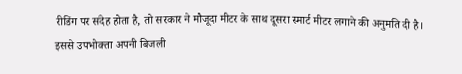रीडिंग पर संदेह होता है, तो सरकार ने मौजूदा मीटर के साथ दूसरा स्मार्ट मीटर लगाने की अनुमति दी है। इससे उपभोक्ता अपनी बिजली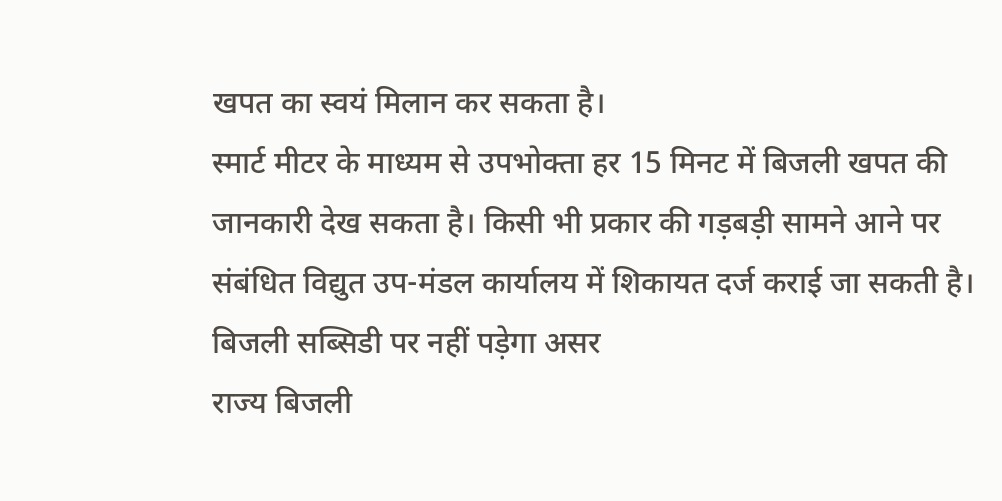खपत का स्वयं मिलान कर सकता है।
स्मार्ट मीटर के माध्यम से उपभोक्ता हर 15 मिनट में बिजली खपत की जानकारी देख सकता है। किसी भी प्रकार की गड़बड़ी सामने आने पर संबंधित विद्युत उप-मंडल कार्यालय में शिकायत दर्ज कराई जा सकती है।
बिजली सब्सिडी पर नहीं पड़ेगा असर
राज्य बिजली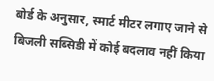बोर्ड के अनुसार, स्मार्ट मीटर लगाए जाने से बिजली सब्सिडी में कोई बदलाव नहीं किया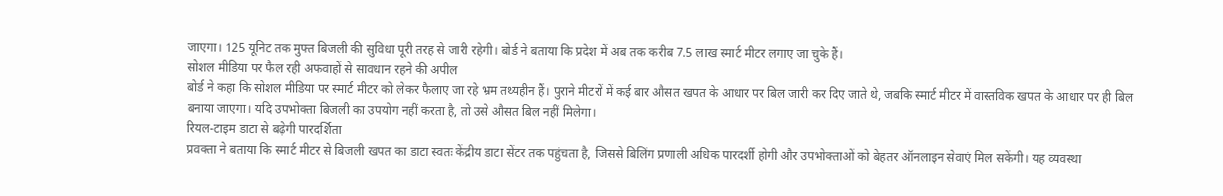जाएगा। 125 यूनिट तक मुफ्त बिजली की सुविधा पूरी तरह से जारी रहेगी। बोर्ड ने बताया कि प्रदेश में अब तक करीब 7.5 लाख स्मार्ट मीटर लगाए जा चुके हैं।
सोशल मीडिया पर फैल रही अफवाहों से सावधान रहने की अपील
बोर्ड ने कहा कि सोशल मीडिया पर स्मार्ट मीटर को लेकर फैलाए जा रहे भ्रम तथ्यहीन हैं। पुराने मीटरों में कई बार औसत खपत के आधार पर बिल जारी कर दिए जाते थे, जबकि स्मार्ट मीटर में वास्तविक खपत के आधार पर ही बिल बनाया जाएगा। यदि उपभोक्ता बिजली का उपयोग नहीं करता है, तो उसे औसत बिल नहीं मिलेगा।
रियल-टाइम डाटा से बढ़ेगी पारदर्शिता
प्रवक्ता ने बताया कि स्मार्ट मीटर से बिजली खपत का डाटा स्वतः केंद्रीय डाटा सेंटर तक पहुंचता है, जिससे बिलिंग प्रणाली अधिक पारदर्शी होगी और उपभोक्ताओं को बेहतर ऑनलाइन सेवाएं मिल सकेंगी। यह व्यवस्था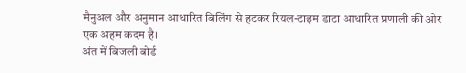मैनुअल और अनुमान आधारित बिलिंग से हटकर रियल-टाइम डाटा आधारित प्रणाली की ओर एक अहम कदम है।
अंत में बिजली बोर्ड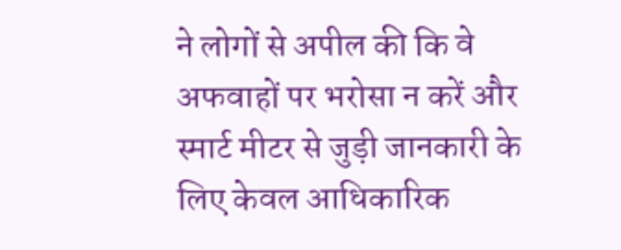ने लोगों से अपील की कि वे अफवाहों पर भरोसा न करें और स्मार्ट मीटर से जुड़ी जानकारी के लिए केवल आधिकारिक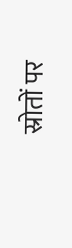स्रोतों पर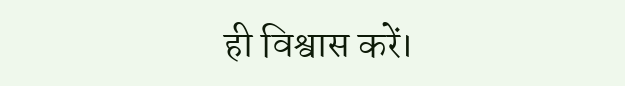ही विश्वास करें।